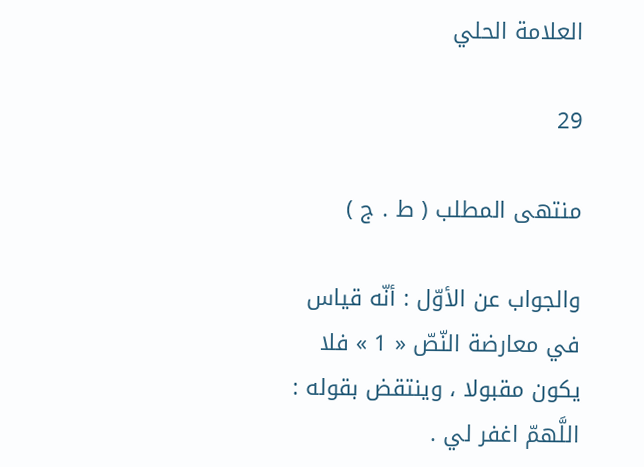العلامة الحلي

29

منتهى المطلب ( ط . ج )

والجواب عن الأوّل : أنّه قياس في معارضة النّصّ « 1 » فلا يكون مقبولا ، وينتقض بقوله : اللَّهمّ اغفر لي .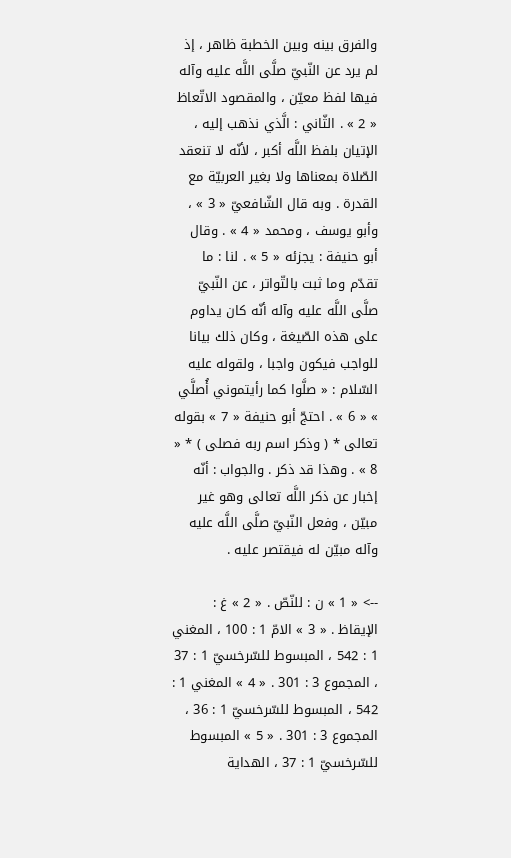والفرق بينه وبين الخطبة ظاهر ، إذ لم يرد عن النّبيّ صلَّى اللَّه عليه وآله فيها لفظ معيّن ، والمقصود الاتّعاظ « 2 » . الثّاني : الَّذي نذهب إليه ، الإتيان بلفظ اللَّه أكبر ، لأنّه لا تنعقد الصّلاة بمعناها ولا بغير العربيّة مع القدرة . وبه قال الشّافعيّ « 3 » ، وأبو يوسف ، ومحمد « 4 » . وقال أبو حنيفة : يجزئه « 5 » . لنا : ما تقدّم وما ثبت بالتّواتر ، عن النّبيّ صلَّى اللَّه عليه وآله أنّه كان يداوم على هذه الصّيغة ، وكان ذلك بيانا للواجب فيكون واجبا ، ولقوله عليه السّلام : « صلَّوا كما رأيتموني أُصلَّي » « 6 » . احتجّ أبو حنيفة « 7 » بقوله تعالى * ( وذكر اسم ربه فصلى ) * « 8 » . وهذا قد ذكر . والجواب : أنّه إخبار عن ذكر اللَّه تعالى وهو غير مبيّن ، وفعل النّبيّ صلَّى اللَّه عليه وآله مبيّن له فيقتصر عليه .

--> « 1 » ن : للنّصّ . « 2 » غ : الإيقاظ . « 3 » الامّ 1 : 100 ، المغني 1 : 542 ، المبسوط للسّرخسيّ 1 : 37 ، المجموع 3 : 301 . « 4 » المغني 1 : 542 ، المبسوط للسّرخسيّ 1 : 36 ، المجموع 3 : 301 . « 5 » المبسوط للسّرخسيّ 1 : 37 ، الهداية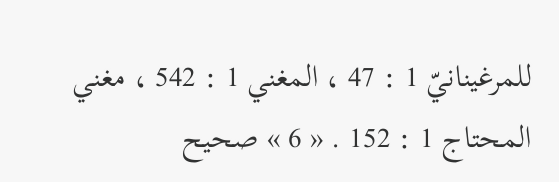للمرغينانيّ 1 : 47 ، المغني 1 : 542 ، مغني المحتاج 1 : 152 . « 6 » صحيح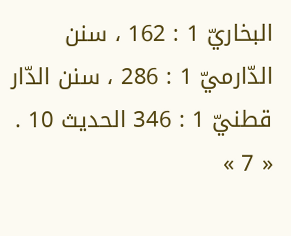البخاريّ 1 : 162 ، سنن الدّارميّ 1 : 286 ، سنن الدّار قطنيّ 1 : 346 الحديث 10 . « 7 »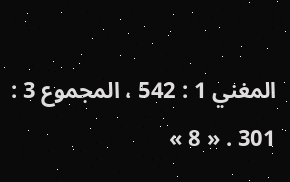المغني 1 : 542 ، المجموع 3 : 301 . « 8 »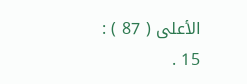الأعلى ( 87 ) : 15 .